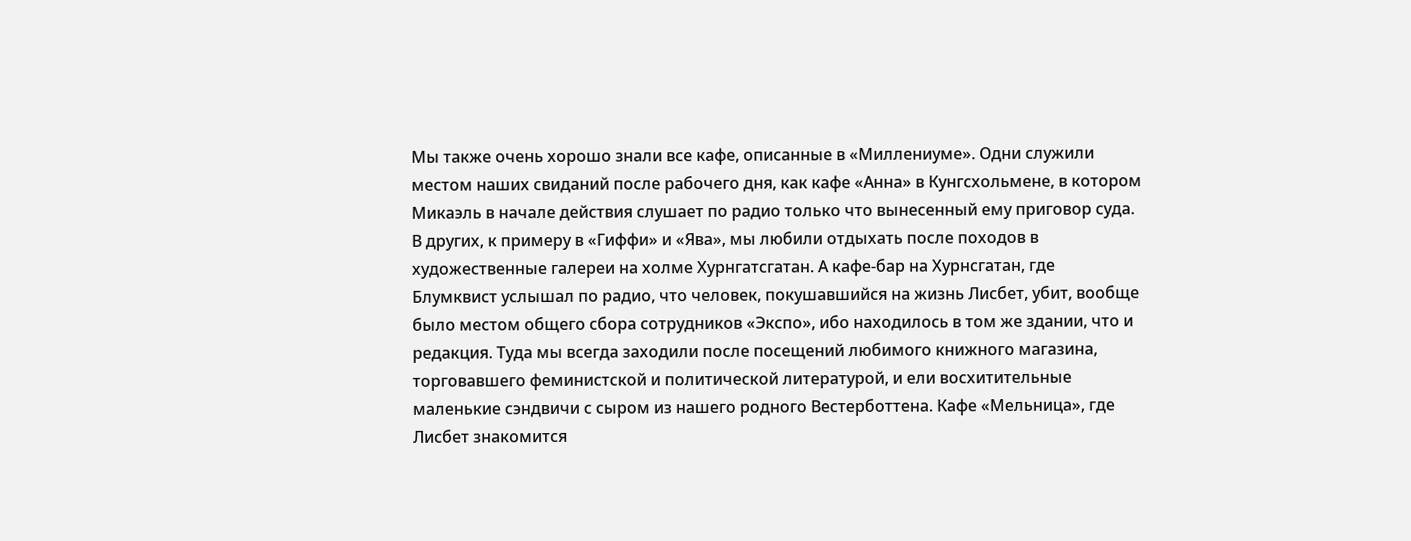Мы также очень хорошо знали все кафе, описанные в «Миллениуме». Одни служили местом наших свиданий после рабочего дня, как кафе «Анна» в Кунгсхольмене, в котором Микаэль в начале действия слушает по радио только что вынесенный ему приговор суда. В других, к примеру в «Гиффи» и «Ява», мы любили отдыхать после походов в художественные галереи на холме Хурнгатсгатан. А кафе-бар на Хурнсгатан, где Блумквист услышал по радио, что человек, покушавшийся на жизнь Лисбет, убит, вообще было местом общего сбора сотрудников «Экспо», ибо находилось в том же здании, что и редакция. Туда мы всегда заходили после посещений любимого книжного магазина, торговавшего феминистской и политической литературой, и ели восхитительные маленькие сэндвичи с сыром из нашего родного Вестерботтена. Кафе «Мельница», где Лисбет знакомится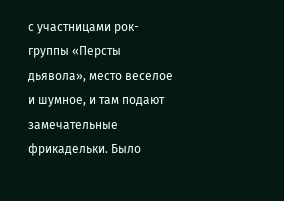с участницами рок-группы «Персты дьявола», место веселое и шумное, и там подают замечательные фрикадельки. Было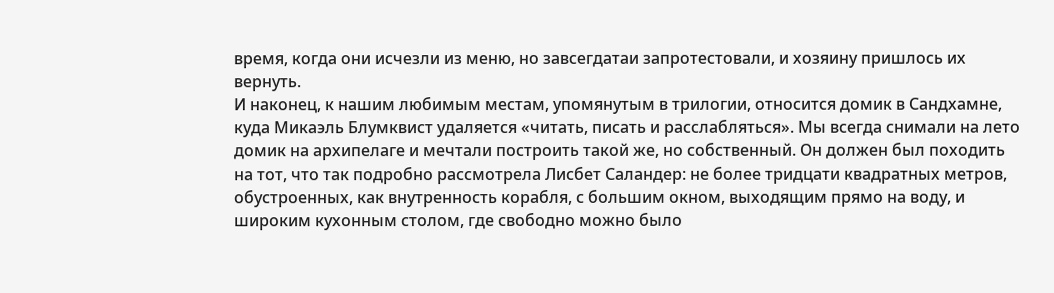время, когда они исчезли из меню, но завсегдатаи запротестовали, и хозяину пришлось их вернуть.
И наконец, к нашим любимым местам, упомянутым в трилогии, относится домик в Сандхамне, куда Микаэль Блумквист удаляется «читать, писать и расслабляться». Мы всегда снимали на лето домик на архипелаге и мечтали построить такой же, но собственный. Он должен был походить на тот, что так подробно рассмотрела Лисбет Саландер: не более тридцати квадратных метров, обустроенных, как внутренность корабля, с большим окном, выходящим прямо на воду, и широким кухонным столом, где свободно можно было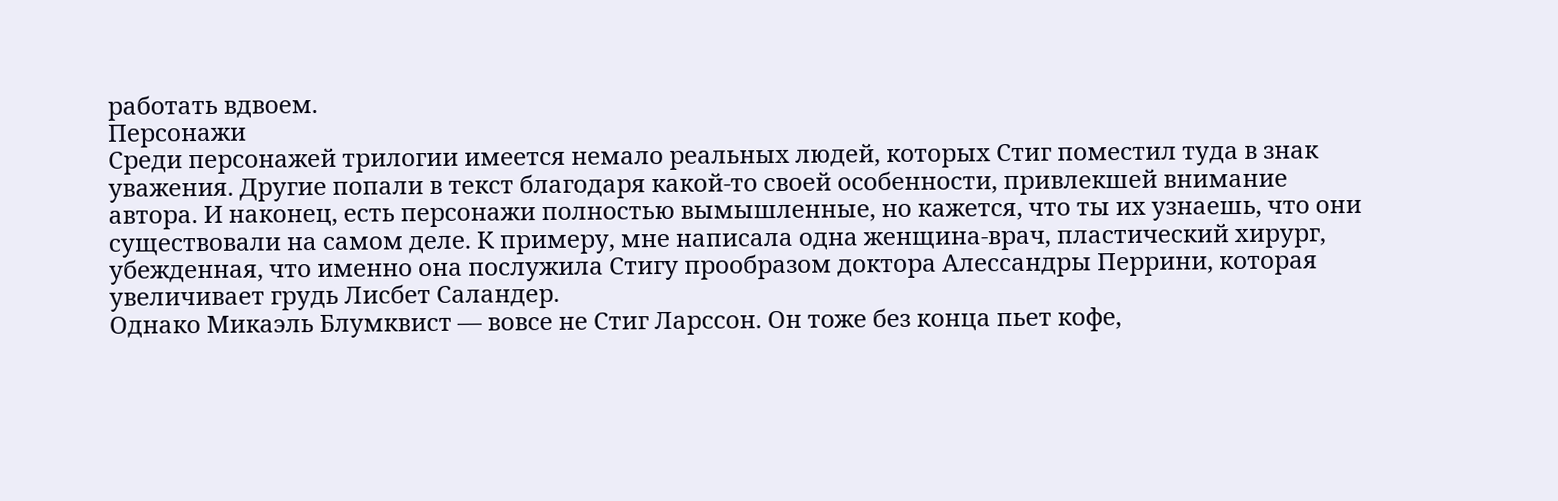работать вдвоем.
Персонажи
Среди персонажей трилогии имеется немало реальных людей, которых Стиг поместил туда в знак уважения. Другие попали в текст благодаря какой-то своей особенности, привлекшей внимание автора. И наконец, есть персонажи полностью вымышленные, но кажется, что ты их узнаешь, что они существовали на самом деле. К примеру, мне написала одна женщина-врач, пластический хирург, убежденная, что именно она послужила Стигу прообразом доктора Алессандры Перрини, которая увеличивает грудь Лисбет Саландер.
Однако Микаэль Блумквист — вовсе не Стиг Ларссон. Он тоже без конца пьет кофе,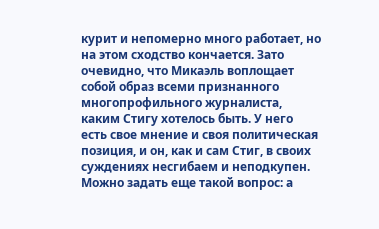курит и непомерно много работает, но на этом сходство кончается. Зато очевидно, что Микаэль воплощает собой образ всеми признанного многопрофильного журналиста, каким Стигу хотелось быть. У него есть свое мнение и своя политическая позиция, и он, как и сам Стиг, в своих суждениях несгибаем и неподкупен.
Можно задать еще такой вопрос: а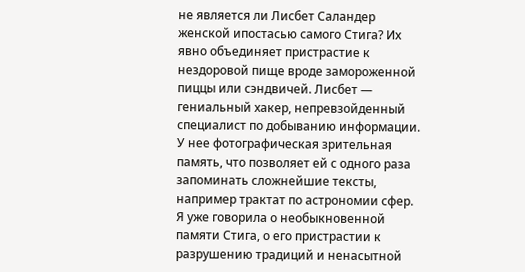не является ли Лисбет Саландер женской ипостасью самого Стига? Их явно объединяет пристрастие к нездоровой пище вроде замороженной пиццы или сэндвичей. Лисбет — гениальный хакер, непревзойденный специалист по добыванию информации. У нее фотографическая зрительная память, что позволяет ей с одного раза запоминать сложнейшие тексты, например трактат по астрономии сфер. Я уже говорила о необыкновенной памяти Стига, о его пристрастии к разрушению традиций и ненасытной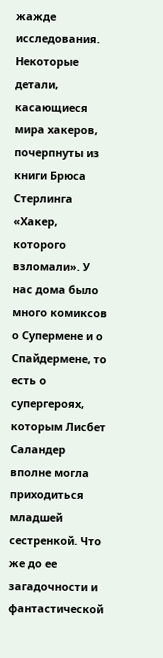жажде исследования. Некоторые детали, касающиеся мира хакеров, почерпнуты из книги Брюса Стерлинга «Хакер, которого взломали». У нас дома было много комиксов о Супермене и о Спайдермене, то есть о супергероях, которым Лисбет Саландер вполне могла приходиться младшей сестренкой. Что же до ее загадочности и фантастической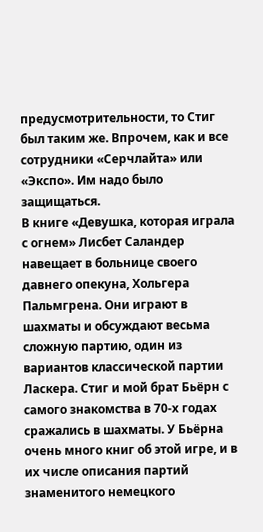предусмотрительности, то Стиг был таким же. Впрочем, как и все сотрудники «Серчлайта» или «Экспо». Им надо было защищаться.
В книге «Девушка, которая играла с огнем» Лисбет Саландер навещает в больнице своего давнего опекуна, Хольгера Пальмгрена. Они играют в шахматы и обсуждают весьма сложную партию, один из вариантов классической партии Ласкера. Стиг и мой брат Бьёрн с самого знакомства в 70-х годах сражались в шахматы. У Бьёрна очень много книг об этой игре, и в их числе описания партий знаменитого немецкого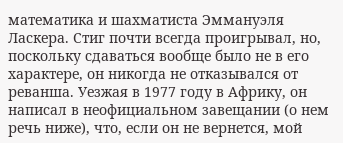математика и шахматиста Эммануэля Ласкера. Стиг почти всегда проигрывал, но, поскольку сдаваться вообще было не в его характере, он никогда не отказывался от реванша. Уезжая в 1977 году в Африку, он написал в неофициальном завещании (о нем речь ниже), что, если он не вернется, мой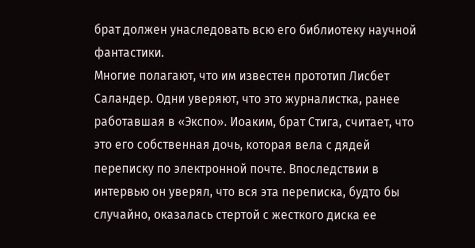брат должен унаследовать всю его библиотеку научной фантастики.
Многие полагают, что им известен прототип Лисбет Саландер. Одни уверяют, что это журналистка, ранее работавшая в «Экспо». Иоаким, брат Стига, считает, что это его собственная дочь, которая вела с дядей переписку по электронной почте. Впоследствии в интервью он уверял, что вся эта переписка, будто бы случайно, оказалась стертой с жесткого диска ее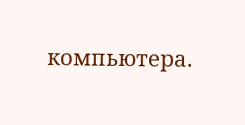компьютера.